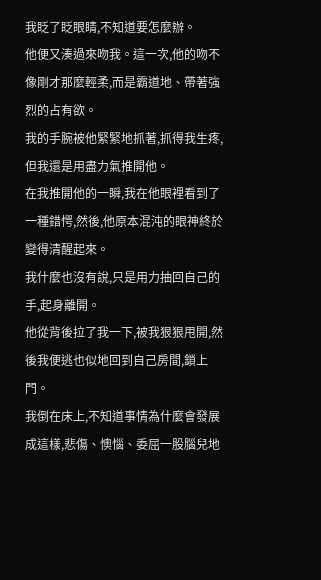我眨了眨眼睛,不知道要怎麼辦。
他便又湊過來吻我。這一次,他的吻不像剛才那麼輕柔,而是霸道地、帶著強烈的占有欲。
我的手腕被他緊緊地抓著,抓得我生疼,但我還是用盡力氣推開他。
在我推開他的一瞬,我在他眼裡看到了一種錯愕,然後,他原本混沌的眼神終於變得清醒起來。
我什麼也沒有說,只是用力抽回自己的手,起身離開。
他從背後拉了我一下,被我狠狠甩開,然後我便逃也似地回到自己房間,鎖上門。
我倒在床上,不知道事情為什麼會發展成這樣,悲傷、懊惱、委屈一股腦兒地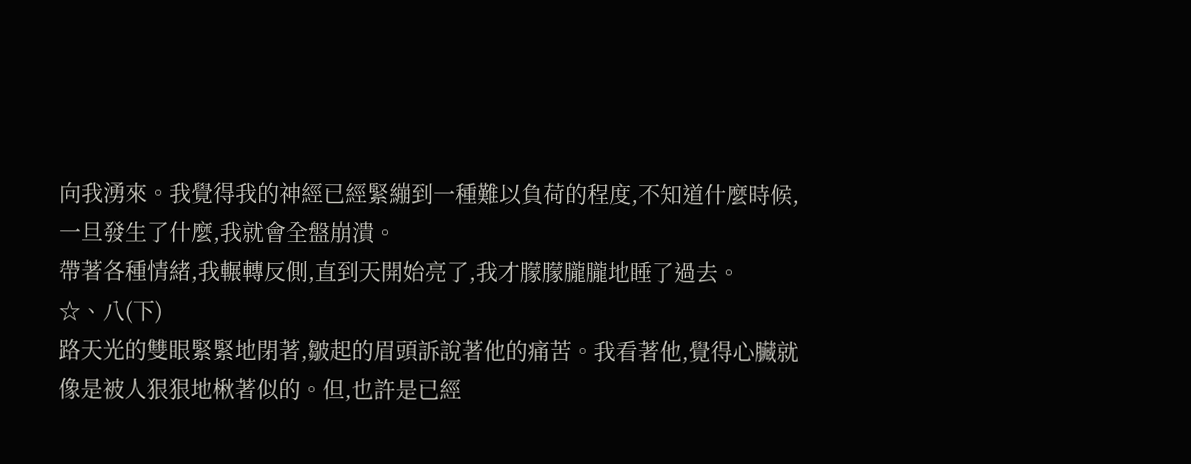向我湧來。我覺得我的神經已經緊繃到一種難以負荷的程度,不知道什麼時候,一旦發生了什麼,我就會全盤崩潰。
帶著各種情緒,我輾轉反側,直到天開始亮了,我才朦朦朧朧地睡了過去。
☆、八(下)
路天光的雙眼緊緊地閉著,皺起的眉頭訴說著他的痛苦。我看著他,覺得心臟就像是被人狠狠地楸著似的。但,也許是已經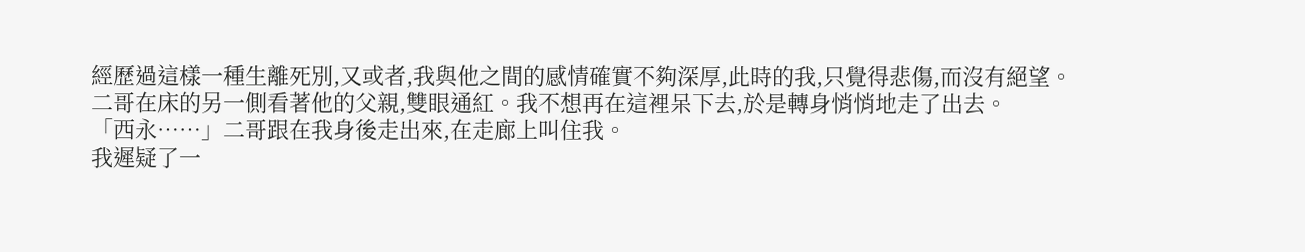經歷過這樣一種生離死別,又或者,我與他之間的感情確實不夠深厚,此時的我,只覺得悲傷,而沒有絕望。
二哥在床的另一側看著他的父親,雙眼通紅。我不想再在這裡呆下去,於是轉身悄悄地走了出去。
「西永……」二哥跟在我身後走出來,在走廊上叫住我。
我遲疑了一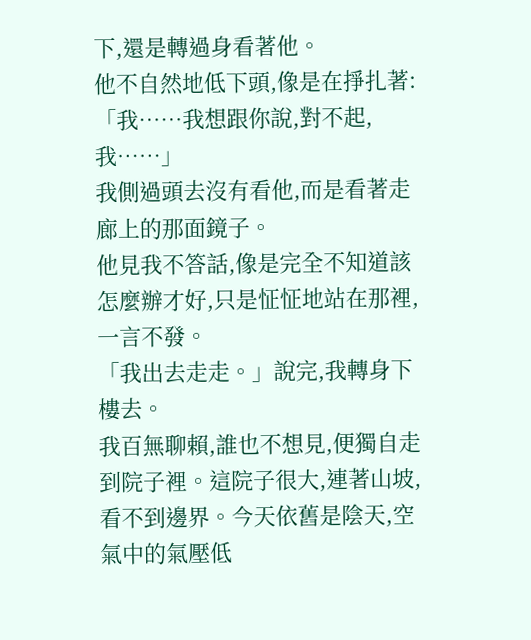下,還是轉過身看著他。
他不自然地低下頭,像是在掙扎著:「我……我想跟你說,對不起,我……」
我側過頭去沒有看他,而是看著走廊上的那面鏡子。
他見我不答話,像是完全不知道該怎麼辦才好,只是怔怔地站在那裡,一言不發。
「我出去走走。」說完,我轉身下樓去。
我百無聊賴,誰也不想見,便獨自走到院子裡。這院子很大,連著山坡,看不到邊界。今天依舊是陰天,空氣中的氣壓低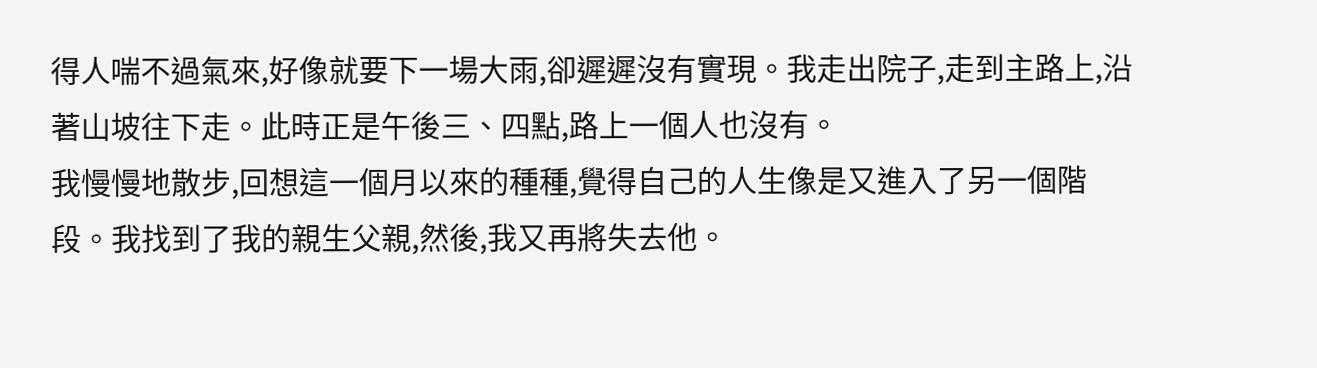得人喘不過氣來,好像就要下一場大雨,卻遲遲沒有實現。我走出院子,走到主路上,沿著山坡往下走。此時正是午後三、四點,路上一個人也沒有。
我慢慢地散步,回想這一個月以來的種種,覺得自己的人生像是又進入了另一個階段。我找到了我的親生父親,然後,我又再將失去他。